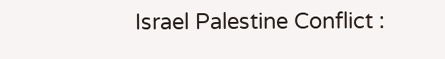Israel Palestine Conflict :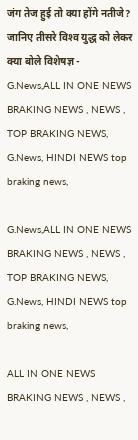जंग तेज हुई तो क्‍या होंगे नतीजे? जानिए तीसरे विश्‍व युद्ध को लेकर क्‍या बोले विशेषज्ञ - G.News,ALL IN ONE NEWS BRAKING NEWS , NEWS , TOP BRAKING NEWS, G.News, HINDI NEWS top braking news,

G.News,ALL IN ONE NEWS  BRAKING NEWS , NEWS , TOP BRAKING NEWS, G.News, HINDI NEWS top braking news,

ALL IN ONE NEWS BRAKING NEWS , NEWS ,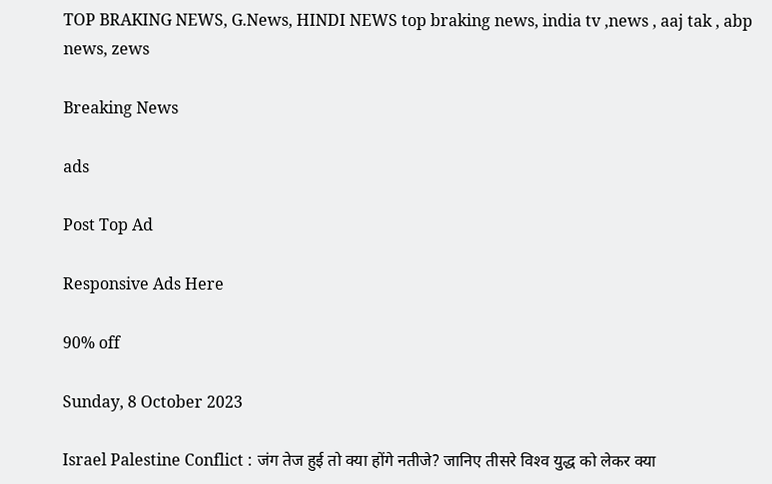TOP BRAKING NEWS, G.News, HINDI NEWS top braking news, india tv ,news , aaj tak , abp news, zews

Breaking News

ads

Post Top Ad

Responsive Ads Here

90% off

Sunday, 8 October 2023

Israel Palestine Conflict : जंग तेज हुई तो क्‍या होंगे नतीजे? जानिए तीसरे विश्‍व युद्ध को लेकर क्‍या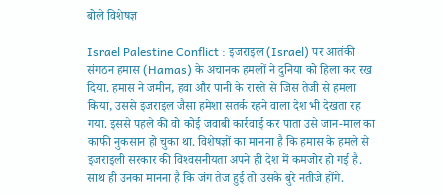बोले विशेषज्ञ

Israel Palestine Conflict : इजराइल (Israel) पर आतंकी संगठन हमास (Hamas) के अचानक हमलों ने दुनिया को हिला कर रख दिया. हमास ने जमीन, हवा और पानी के रास्‍ते से जिस तेजी से हमला किया, उससे इजराइल जैसा हमेशा सतर्क रहने वाला देश भी देखता रह गया. इससे पहले की वो कोई जवाबी कार्रवाई कर पाता उसे जान-माल का काफी नुकसान हो चुका था. विशेषज्ञों का मानना है कि हमास के हमले से इजराइली सरकार की विश्‍वसनीयता अपने ही देश में कमजोर हो गई है. साथ ही उनका मानना है कि जंग तेज हुई तो उसके बुरे नतीजे होंगे.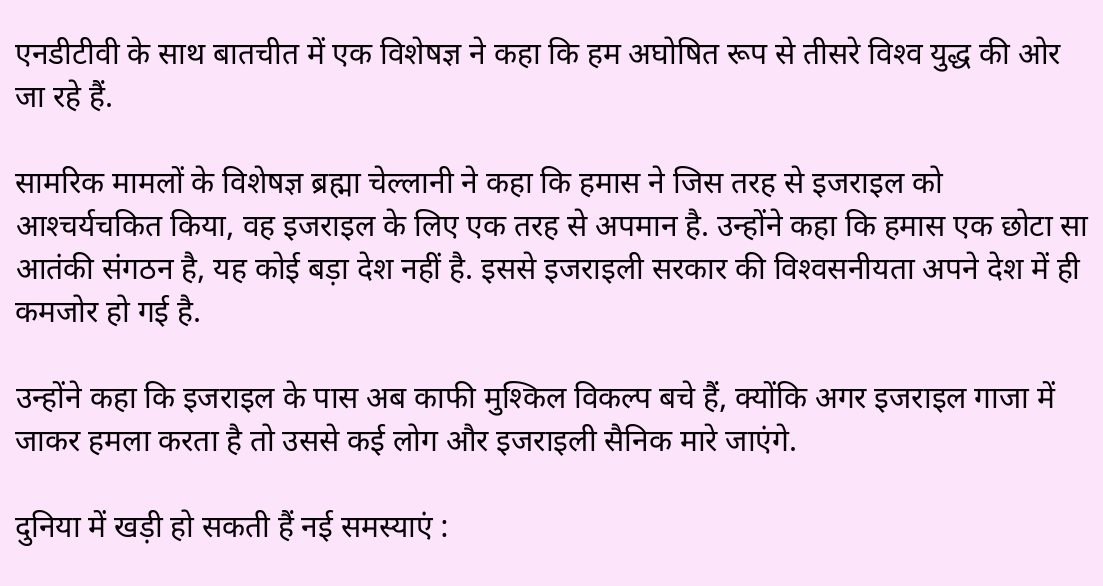एनडीटीवी के साथ बातचीत में एक विशेषज्ञ ने कहा कि हम अघोषित रूप से तीसरे विश्‍व युद्ध की ओर जा रहे हैं.

सामरिक मामलों के विशेषज्ञ ब्रह्मा चेल्‍लानी ने कहा कि हमास ने जिस तरह से इजराइल को आश्‍चर्यचकित किया, वह इजराइल के लिए एक तरह से अपमान है. उन्‍होंने कहा कि हमास एक छोटा सा आतंकी संगठन है, यह कोई बड़ा देश नहीं है. इससे इजराइली सरकार की विश्‍वसनीयता अपने देश में ही कमजोर हो गई है.

उन्‍होंने कहा कि इजराइल के पास अब काफी मुश्किल विकल्‍प बचे हैं, क्‍योंकि अगर इजराइल गाजा में जाकर हमला करता है तो उससे कई लोग और इजराइली सैनिक मारे जाएंगे.

दुनिया में खड़ी हो सकती हैं नई समस्‍याएं :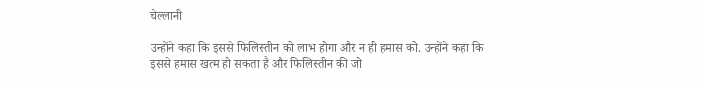चेल्‍लानी

उन्‍होंने कहा कि इससे फिलिस्‍तीन को लाभ होगा और न ही हमास को. उन्‍होंने कहा कि इससे हमास खत्‍म हो सकता है और फिलिस्‍तीन की जो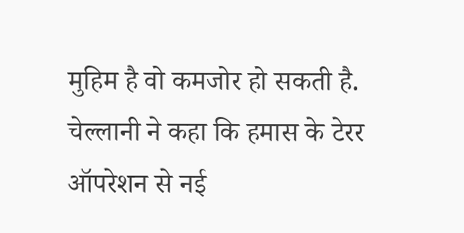मुहिम है वो कमजोर हो सकती है. चेल्‍लानी ने कहा कि हमास के टेरर ऑपरेशन से नई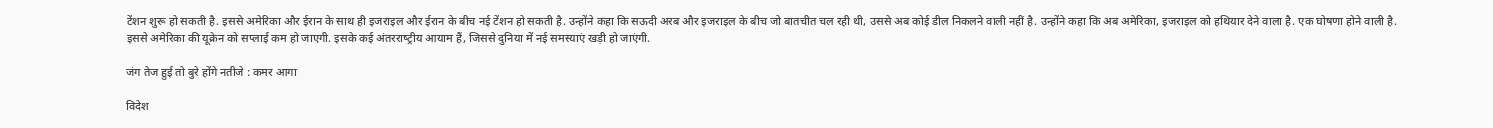टेंशन शुरू हो सकती है. इससे अमेरिका और ईरान के साथ ही इजराइल और ईरान के बीच नई टेंशन हो सकती है. उन्‍होंने कहा कि सऊदी अरब और इजराइल के बीच जो बातचीत चल रही थी, उससे अब कोई डील निकलने वाली नहीं है. उन्‍होंने कहा कि अब अमेरिका, इजराइल को हथियार देने वाला है. एक घोषणा होने वाली है. इससे अमेरिका की यूक्रेन को सप्‍लाई कम हो जाएगी. इसके कई अंतरराष्‍ट्रीय आयाम हैं, जिससे दुनिया में नई समस्‍याएं खड़ी हो जाएंगी.

जंग तेज हुई तो बुरे होंगे नतीजे : कमर आगा

विदेश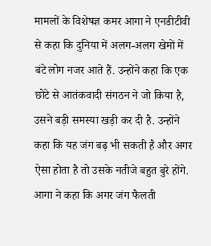मामलों के विशेषज्ञ कमर आगा ने एनडीटीवी से कहा कि दुनिया में अलग-अलग खेमों में बंटे लोग नजर आते हैं. उन्‍होंने कहा कि एक छोटे से आतंकवादी संगठन ने जो किया है, उसने बड़ी समस्‍या खड़ी कर दी है. उन्‍होंने कहा कि यह जंग बढ़ भी सकती है और अगर ऐसा होता है तो उसके नतीजे बहुत बुरे होंगे. आगा ने कहा कि अगर जंग फैलती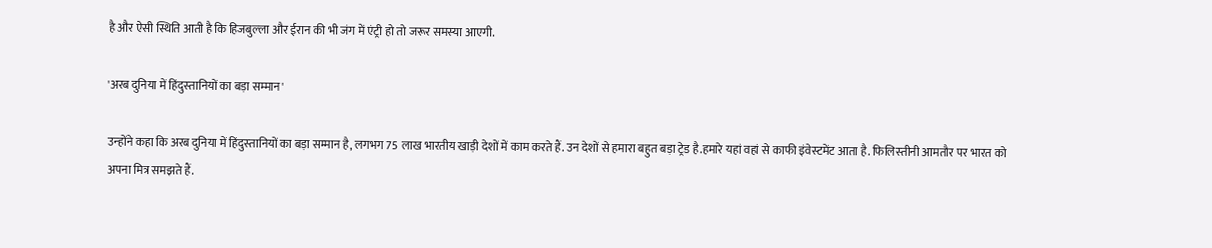है और ऐसी स्थिति आती है कि हिजबुल्‍ला और ईरान की भी जंग में एंट्री हो तो जरूर समस्‍या आएगी.

'अरब दुनिया में हिंदुस्‍तानियों का बड़ा सम्‍मान'

उन्‍होंने कहा कि अरब दुनिया में हिंदुस्‍तानियों का बड़ा सम्‍मान है, लगभग 75 लाख भारतीय खाड़ी देशों में काम करते हैं. उन देशों से हमारा बहुत बड़ा ट्रेड है.हमारे यहां वहां से काफी इंवेस्‍टमेंट आता है. फिलिस्‍तीनी आमतौर पर भारत को अपना मित्र समझते हैं.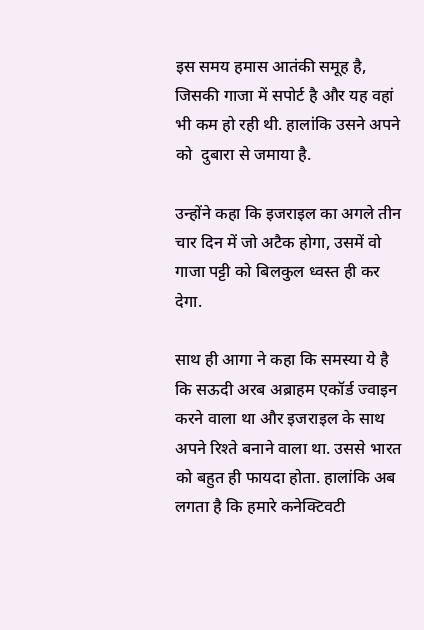इस समय हमास आतंकी समूह है, जिसकी गाजा में सपोर्ट है और यह वहां भी कम हो रही थी. हालांकि उसने अपने को  दुबारा से जमाया है.

उन्‍होंने कहा कि इजराइल का अगले तीन चार दिन में जो अटैक होगा, उसमें वो गाजा पट्टी को बिलकुल ध्‍वस्‍त ही कर देगा.

साथ ही आगा ने कहा कि समस्‍या ये है कि सऊदी अरब अब्राहम एकॉर्ड ज्‍वाइन करने वाला था और इजराइल के साथ अपने रिश्‍ते बनाने वाला था. उससे भारत को बहुत ही फायदा होता. हालांकि अब लगता है कि हमारे कनेक्टिवटी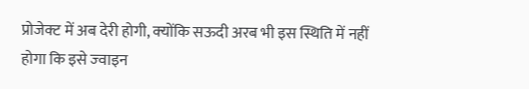प्रोजेक्‍ट में अब देरी होगी, क्‍योंकि सऊदी अरब भी इस स्थिति में नहीं होगा कि इसे ज्‍वाइन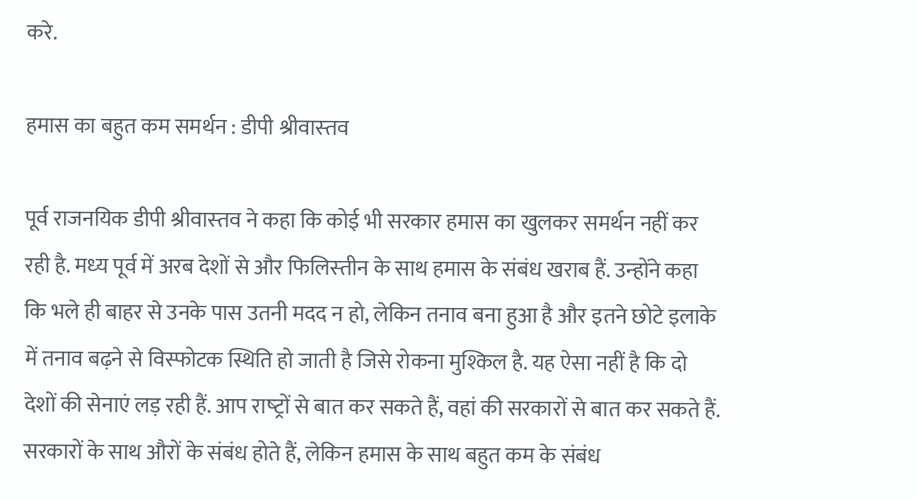करे.

हमास का बहुत कम समर्थन : डीपी श्रीवास्‍तव

पूर्व राजनयिक डीपी श्रीवास्‍तव ने कहा कि कोई भी सरकार हमास का खुलकर समर्थन नहीं कर रही है. मध्‍य पूर्व में अरब देशों से और फिलिस्‍तीन के साथ हमास के संबंध खराब हैं. उन्‍होंने कहा कि भले ही बाहर से उनके पास उतनी मदद न हो, लेकिन तनाव बना हुआ है और इतने छोटे इलाके में तनाव बढ़ने से विस्फोटक स्थिति हो जाती है जिसे रोकना मुश्किल है. यह ऐसा नहीं है कि दो देशों की सेनाएं लड़ रही हैं. आप राष्‍ट्रों से बात कर सकते हैं, वहां की सरकारों से बात कर सकते हैं. सरकारों के साथ औरों के संबंध होते हैं, लेकिन हमास के साथ बहुत कम के संबंध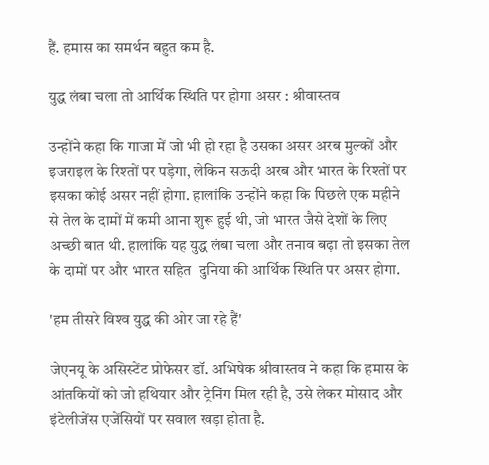हैं. हमास का समर्थन बहुत कम है.

युद्ध लंबा चला तो आर्थिक स्थिति पर होगा असर : श्रीवास्‍तव

उन्‍होंने कहा कि गाजा में जो भी हो रहा है उसका असर अरब मुल्‍कों और इजराइल के रिश्‍तों पर पड़ेगा, लेकिन सऊदी अरब और भारत के रिश्‍तों पर इसका कोई असर नहीं होगा. हालांकि उन्‍होंने कहा कि पिछले एक महीने से तेल के दामों में कमी आना शुरू हुई थी, जो भारत जैसे देशों के लिए अच्‍छी बात थी. हालांकि यह युद्ध लंबा चला और तनाव बढ़ा तो इसका तेल के दामों पर और भारत सहित  दुनिया की आर्थिक स्थिति पर असर होगा.

'हम तीसरे विश्‍व युद्ध की ओर जा रहे हैं'

जेएनयू के असिस्‍टेंट प्रोफेसर डॉ. अभिषेक श्रीवास्‍तव ने कहा कि हमास के आंतकियों को जो हथियार और ट्रेनिंग मिल रही है, उसे लेकर मोसाद और इंटेलीजेंस एजेंसियों पर सवाल खड़ा होता है.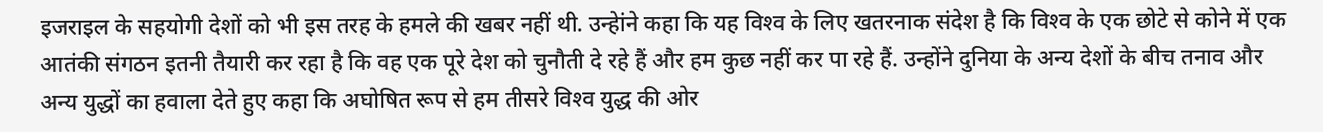इजराइल के सहयोगी देशों को भी इस तरह के हमले की खबर नहीं थी. उन्‍हेांने कहा कि यह विश्‍व के लिए खतरनाक संदेश है कि विश्‍व के एक छोटे से कोने में एक आतंकी संगठन इतनी तैयारी कर रहा है कि वह एक पूरे देश को चुनौती दे रहे हैं और हम कुछ नहीं कर पा रहे हैं. उन्‍होंने दुनिया के अन्‍य देशों के बीच तनाव और अन्‍य युद्धों का हवाला देते हुए कहा कि अघोषित रूप से हम तीसरे विश्‍व युद्ध की ओर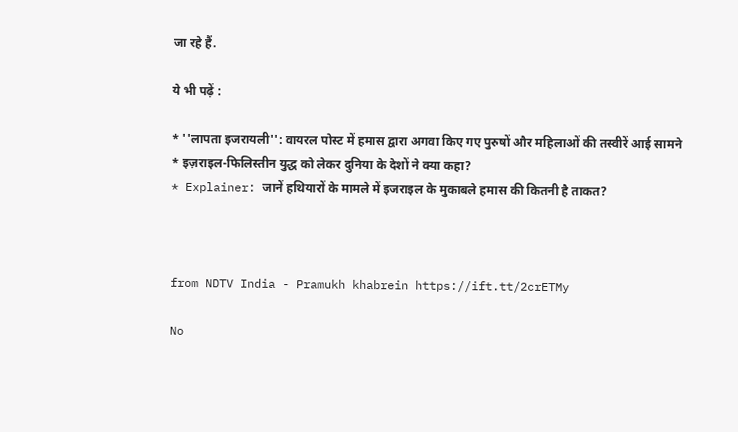जा रहे हैं.

ये भी पढ़ें :

* ''लापता इजरायली'': वायरल पोस्ट में हमास द्वारा अगवा किए गए पुरुषों और महिलाओं की तस्वीरें आई सामने
* इज़राइल-फिलिस्तीन युद्ध को लेकर दुनिया के देशों ने क्या कहा?
* Explainer: जानें हथियारों के मामले में इजराइल के मुकाबले हमास की कितनी है ताकत?



from NDTV India - Pramukh khabrein https://ift.tt/2crETMy

No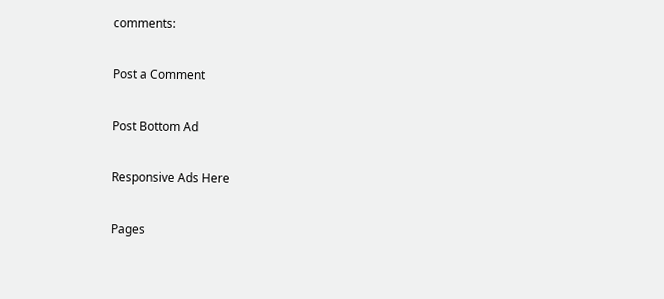comments:

Post a Comment

Post Bottom Ad

Responsive Ads Here

Pages